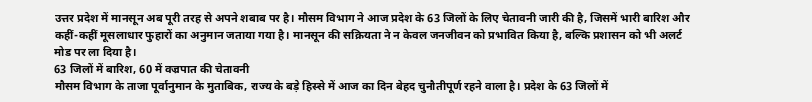उत्तर प्रदेश में मानसून अब पूरी तरह से अपने शबाब पर है। मौसम विभाग ने आज प्रदेश के 63 जिलों के लिए चेतावनी जारी की है, जिसमें भारी बारिश और कहीं-कहीं मूसलाधार फुहारों का अनुमान जताया गया है। मानसून की सक्रियता ने न केवल जनजीवन को प्रभावित किया है, बल्कि प्रशासन को भी अलर्ट मोड पर ला दिया है।
63 जिलों में बारिश, 60 में वज्रपात की चेतावनी
मौसम विभाग के ताजा पूर्वानुमान के मुताबिक, राज्य के बड़े हिस्से में आज का दिन बेहद चुनौतीपूर्ण रहने वाला है। प्रदेश के 63 जिलों में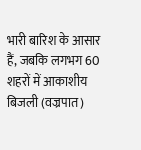भारी बारिश के आसार हैं, जबकि लगभग 60 शहरों में आकाशीय बिजली (वज्रपात)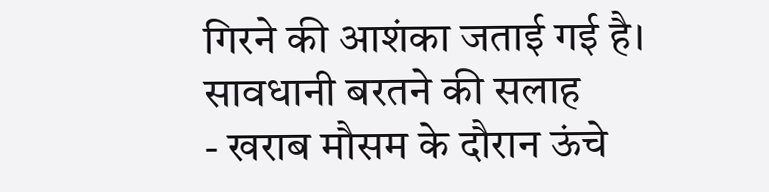गिरने की आशंका जताई गई है।
सावधानी बरतने की सलाह
- खराब मौसम के दौरान ऊंचे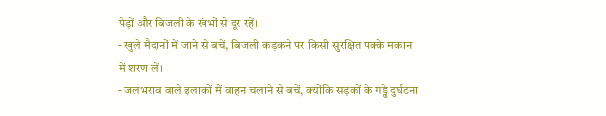पेड़ों और बिजली के खंभों से दूर रहें।
- खुले मैदानों में जाने से बचें, बिजली कड़कने पर किसी सुरक्षित पक्के मकान में शरण लें।
- जलभराव वाले इलाकों में वाहन चलाने से बचें, क्योंकि सड़कों के गड्ढे दुर्घटना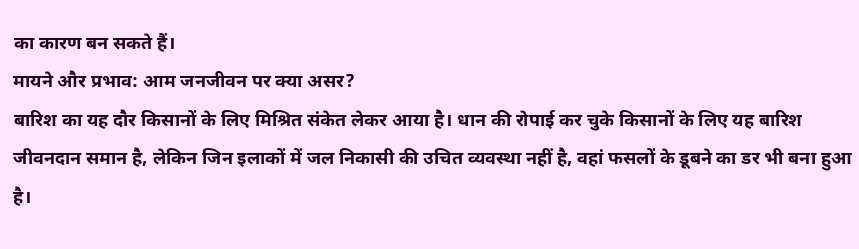का कारण बन सकते हैं।
मायने और प्रभाव: आम जनजीवन पर क्या असर?
बारिश का यह दौर किसानों के लिए मिश्रित संकेत लेकर आया है। धान की रोपाई कर चुके किसानों के लिए यह बारिश जीवनदान समान है, लेकिन जिन इलाकों में जल निकासी की उचित व्यवस्था नहीं है, वहां फसलों के डूबने का डर भी बना हुआ है।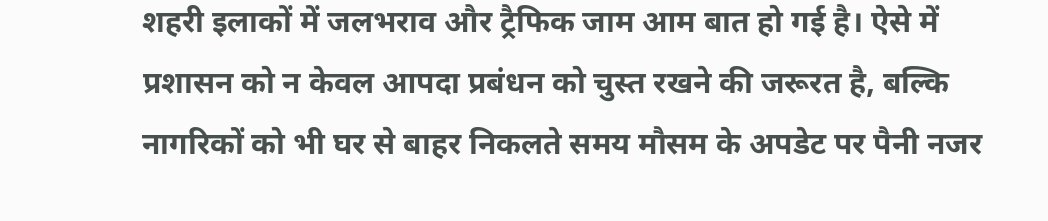शहरी इलाकों में जलभराव और ट्रैफिक जाम आम बात हो गई है। ऐसे में प्रशासन को न केवल आपदा प्रबंधन को चुस्त रखने की जरूरत है, बल्कि नागरिकों को भी घर से बाहर निकलते समय मौसम के अपडेट पर पैनी नजर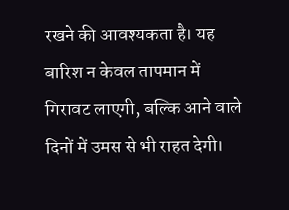रखने की आवश्यकता है। यह बारिश न केवल तापमान में गिरावट लाएगी, बल्कि आने वाले दिनों में उमस से भी राहत देगी।